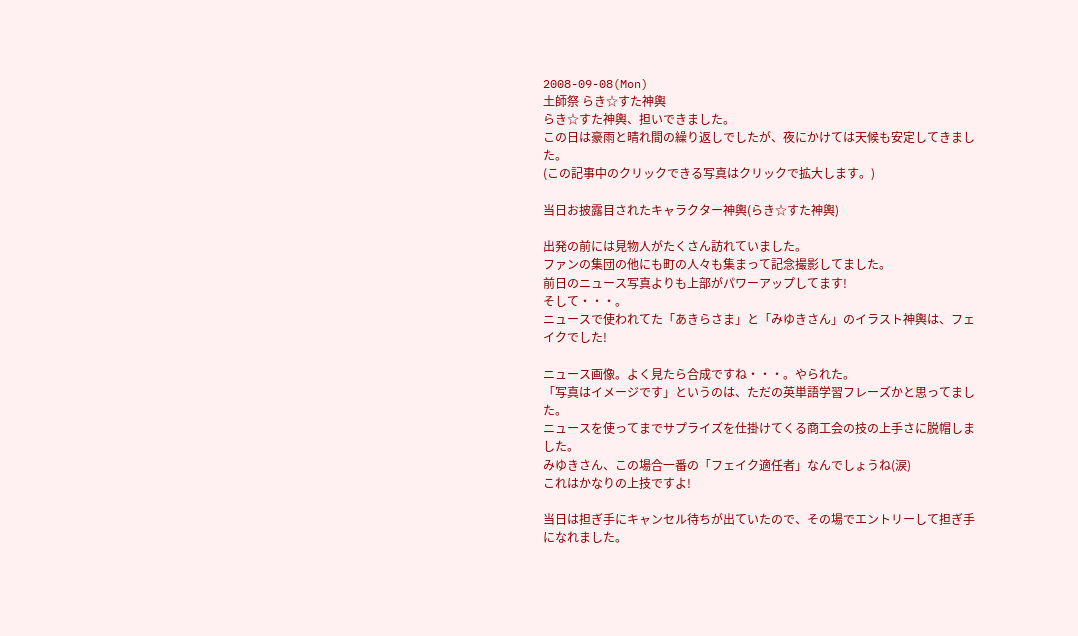2008-09-08(Mon)
土師祭 らき☆すた神輿
らき☆すた神輿、担いできました。
この日は豪雨と晴れ間の繰り返しでしたが、夜にかけては天候も安定してきました。
(この記事中のクリックできる写真はクリックで拡大します。)

当日お披露目されたキャラクター神輿(らき☆すた神輿)

出発の前には見物人がたくさん訪れていました。
ファンの集団の他にも町の人々も集まって記念撮影してました。
前日のニュース写真よりも上部がパワーアップしてます!
そして・・・。
ニュースで使われてた「あきらさま」と「みゆきさん」のイラスト神輿は、フェイクでした!

ニュース画像。よく見たら合成ですね・・・。やられた。
「写真はイメージです」というのは、ただの英単語学習フレーズかと思ってました。
ニュースを使ってまでサプライズを仕掛けてくる商工会の技の上手さに脱帽しました。
みゆきさん、この場合一番の「フェイク適任者」なんでしょうね(涙)
これはかなりの上技ですよ!

当日は担ぎ手にキャンセル待ちが出ていたので、その場でエントリーして担ぎ手になれました。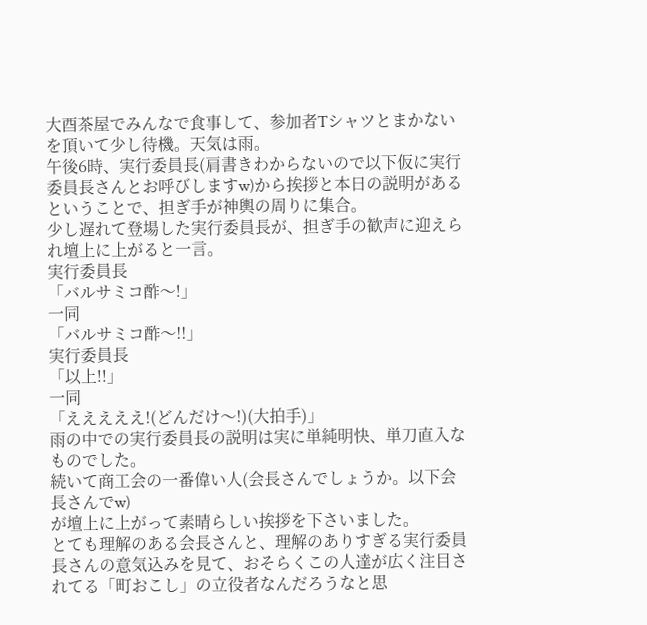大酉茶屋でみんなで食事して、参加者Tシャツとまかないを頂いて少し待機。天気は雨。
午後6時、実行委員長(肩書きわからないので以下仮に実行委員長さんとお呼びしますw)から挨拶と本日の説明があるということで、担ぎ手が神輿の周りに集合。
少し遅れて登場した実行委員長が、担ぎ手の歓声に迎えられ壇上に上がると一言。
実行委員長
「バルサミコ酢〜!」
一同
「バルサミコ酢〜!!」
実行委員長
「以上!!」
一同
「えええええ!(どんだけ〜!)(大拍手)」
雨の中での実行委員長の説明は実に単純明快、単刀直入なものでした。
続いて商工会の一番偉い人(会長さんでしょうか。以下会長さんでw)
が壇上に上がって素晴らしい挨拶を下さいました。
とても理解のある会長さんと、理解のありすぎる実行委員長さんの意気込みを見て、おそらくこの人達が広く注目されてる「町おこし」の立役者なんだろうなと思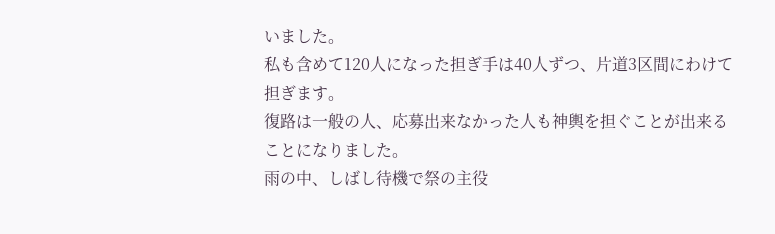いました。
私も含めて120人になった担ぎ手は40人ずつ、片道3区間にわけて担ぎます。
復路は一般の人、応募出来なかった人も神輿を担ぐことが出来ることになりました。
雨の中、しばし待機で祭の主役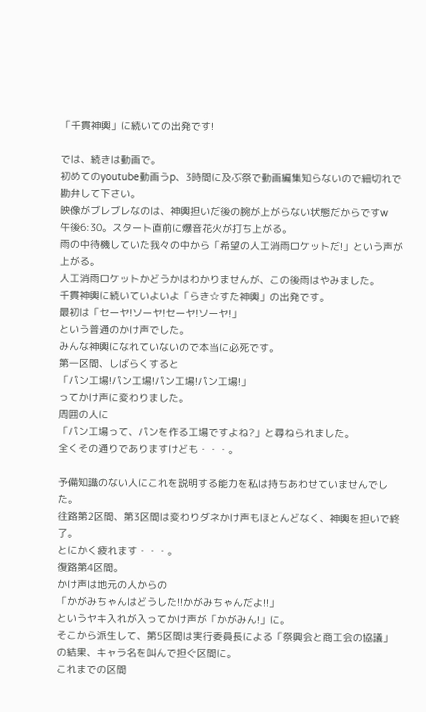「千貫神輿」に続いての出発です!

では、続きは動画で。
初めてのyoutube動画うp、3時間に及ぶ祭で動画編集知らないので細切れで勘弁して下さい。
映像がブレブレなのは、神輿担いだ後の腕が上がらない状態だからですw
午後6:30。スタート直前に爆音花火が打ち上がる。
雨の中待機していた我々の中から「希望の人工消雨ロケットだ!」という声が上がる。
人工消雨ロケットかどうかはわかりませんが、この後雨はやみました。
千貫神輿に続いていよいよ「らき☆すた神輿」の出発です。
最初は「セーヤ!ソーヤ!セーヤ!ソーヤ!」
という普通のかけ声でした。
みんな神輿になれていないので本当に必死です。
第一区間、しばらくすると
「パン工場!パン工場!パン工場!パン工場!」
ってかけ声に変わりました。
周囲の人に
「パン工場って、パンを作る工場ですよね?」と尋ねられました。
全くその通りでありますけども・・・。

予備知識のない人にこれを説明する能力を私は持ちあわせていませんでした。
往路第2区間、第3区間は変わりダネかけ声もほとんどなく、神輿を担いで終了。
とにかく疲れます・・・。
復路第4区間。
かけ声は地元の人からの
「かがみちゃんはどうした!!かがみちゃんだよ!!」
というヤキ入れが入ってかけ声が「かがみん!」に。
そこから派生して、第5区間は実行委員長による「祭興会と商工会の協議」の結果、キャラ名を叫んで担ぐ区間に。
これまでの区間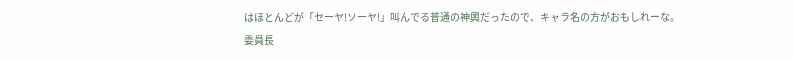はほとんどが「セーヤ!ソーヤ!」叫んでる普通の神輿だったので、キャラ名の方がおもしれーな。
委員長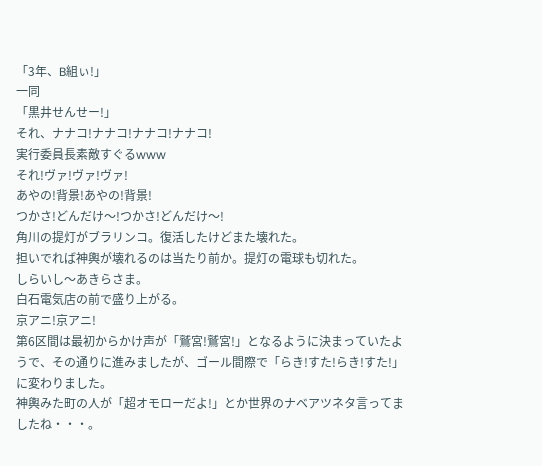「3年、B組ぃ!」
一同
「黒井せんせー!」
それ、ナナコ!ナナコ!ナナコ!ナナコ!
実行委員長素敵すぐるwww
それ!ヴァ!ヴァ!ヴァ!
あやの!背景!あやの!背景!
つかさ!どんだけ〜!つかさ!どんだけ〜!
角川の提灯がブラリンコ。復活したけどまた壊れた。
担いでれば神輿が壊れるのは当たり前か。提灯の電球も切れた。
しらいし〜あきらさま。
白石電気店の前で盛り上がる。
京アニ!京アニ!
第6区間は最初からかけ声が「鷲宮!鷲宮!」となるように決まっていたようで、その通りに進みましたが、ゴール間際で「らき!すた!らき!すた!」に変わりました。
神輿みた町の人が「超オモローだよ!」とか世界のナベアツネタ言ってましたね・・・。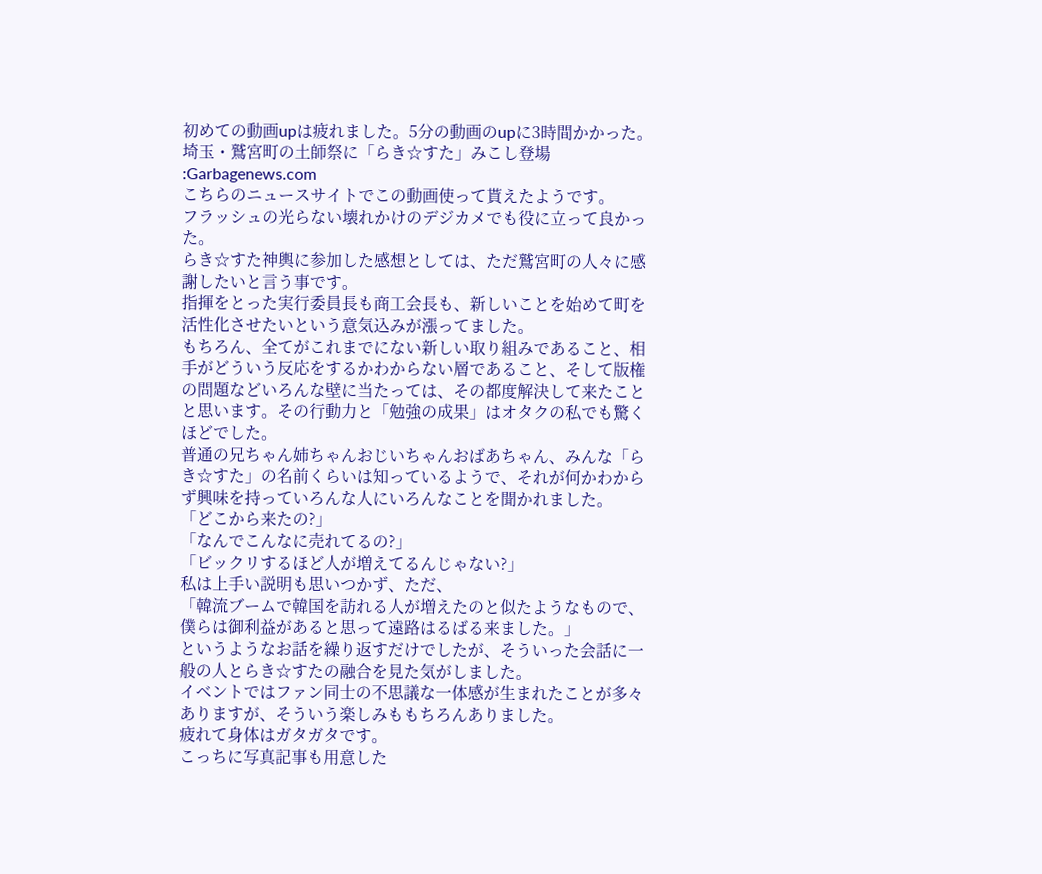初めての動画upは疲れました。5分の動画のupに3時間かかった。
埼玉・鷲宮町の土師祭に「らき☆すた」みこし登場 :Garbagenews.com
こちらのニュースサイトでこの動画使って貰えたようです。
フラッシュの光らない壊れかけのデジカメでも役に立って良かった。
らき☆すた神輿に参加した感想としては、ただ鷲宮町の人々に感謝したいと言う事です。
指揮をとった実行委員長も商工会長も、新しいことを始めて町を活性化させたいという意気込みが漲ってました。
もちろん、全てがこれまでにない新しい取り組みであること、相手がどういう反応をするかわからない層であること、そして版権の問題などいろんな壁に当たっては、その都度解決して来たことと思います。その行動力と「勉強の成果」はオタクの私でも驚くほどでした。
普通の兄ちゃん姉ちゃんおじいちゃんおばあちゃん、みんな「らき☆すた」の名前くらいは知っているようで、それが何かわからず興味を持っていろんな人にいろんなことを聞かれました。
「どこから来たの?」
「なんでこんなに売れてるの?」
「ビックリするほど人が増えてるんじゃない?」
私は上手い説明も思いつかず、ただ、
「韓流ブームで韓国を訪れる人が増えたのと似たようなもので、僕らは御利益があると思って遠路はるばる来ました。」
というようなお話を繰り返すだけでしたが、そういった会話に一般の人とらき☆すたの融合を見た気がしました。
イベントではファン同士の不思議な一体感が生まれたことが多々ありますが、そういう楽しみももちろんありました。
疲れて身体はガタガタです。
こっちに写真記事も用意した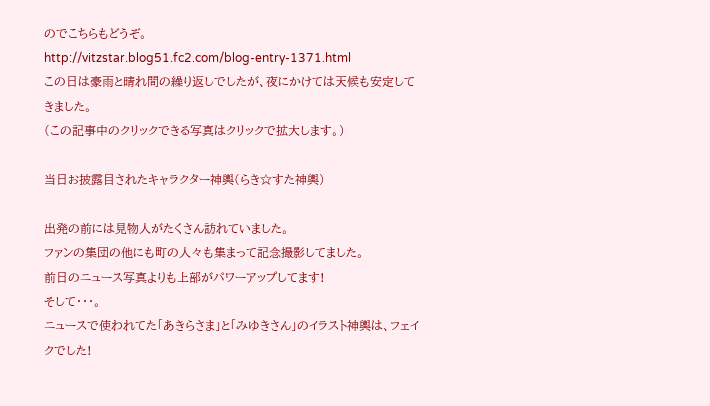のでこちらもどうぞ。
http://vitzstar.blog51.fc2.com/blog-entry-1371.html
この日は豪雨と晴れ間の繰り返しでしたが、夜にかけては天候も安定してきました。
(この記事中のクリックできる写真はクリックで拡大します。)

当日お披露目されたキャラクター神輿(らき☆すた神輿)

出発の前には見物人がたくさん訪れていました。
ファンの集団の他にも町の人々も集まって記念撮影してました。
前日のニュース写真よりも上部がパワーアップしてます!
そして・・・。
ニュースで使われてた「あきらさま」と「みゆきさん」のイラスト神輿は、フェイクでした!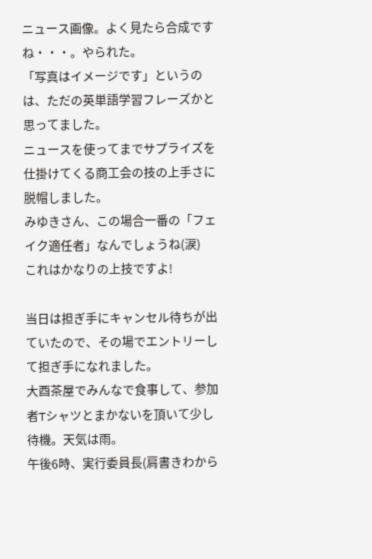ニュース画像。よく見たら合成ですね・・・。やられた。
「写真はイメージです」というのは、ただの英単語学習フレーズかと思ってました。
ニュースを使ってまでサプライズを仕掛けてくる商工会の技の上手さに脱帽しました。
みゆきさん、この場合一番の「フェイク適任者」なんでしょうね(涙)
これはかなりの上技ですよ!

当日は担ぎ手にキャンセル待ちが出ていたので、その場でエントリーして担ぎ手になれました。
大酉茶屋でみんなで食事して、参加者Tシャツとまかないを頂いて少し待機。天気は雨。
午後6時、実行委員長(肩書きわから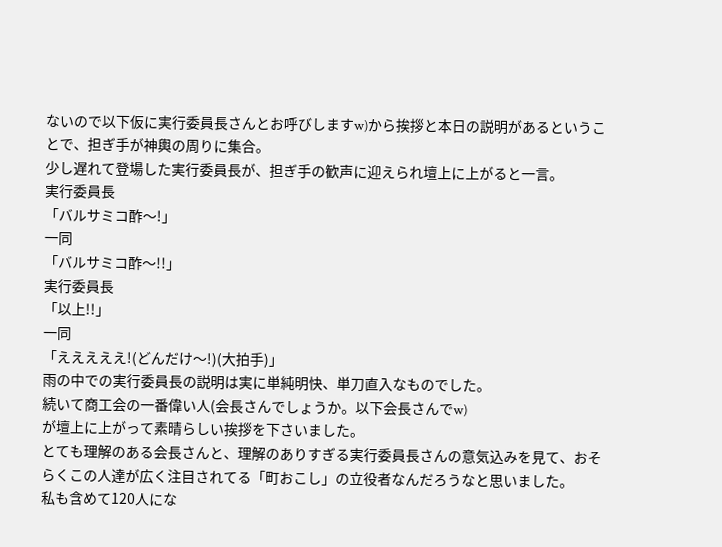ないので以下仮に実行委員長さんとお呼びしますw)から挨拶と本日の説明があるということで、担ぎ手が神輿の周りに集合。
少し遅れて登場した実行委員長が、担ぎ手の歓声に迎えられ壇上に上がると一言。
実行委員長
「バルサミコ酢〜!」
一同
「バルサミコ酢〜!!」
実行委員長
「以上!!」
一同
「えええええ!(どんだけ〜!)(大拍手)」
雨の中での実行委員長の説明は実に単純明快、単刀直入なものでした。
続いて商工会の一番偉い人(会長さんでしょうか。以下会長さんでw)
が壇上に上がって素晴らしい挨拶を下さいました。
とても理解のある会長さんと、理解のありすぎる実行委員長さんの意気込みを見て、おそらくこの人達が広く注目されてる「町おこし」の立役者なんだろうなと思いました。
私も含めて120人にな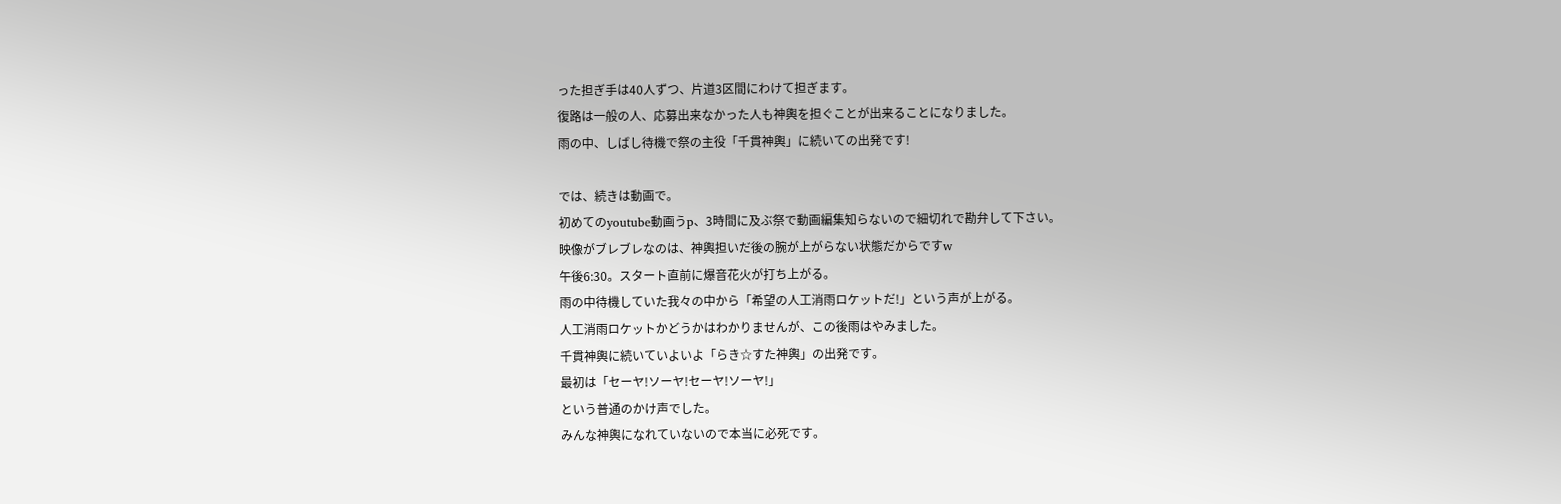った担ぎ手は40人ずつ、片道3区間にわけて担ぎます。
復路は一般の人、応募出来なかった人も神輿を担ぐことが出来ることになりました。
雨の中、しばし待機で祭の主役「千貫神輿」に続いての出発です!

では、続きは動画で。
初めてのyoutube動画うp、3時間に及ぶ祭で動画編集知らないので細切れで勘弁して下さい。
映像がブレブレなのは、神輿担いだ後の腕が上がらない状態だからですw
午後6:30。スタート直前に爆音花火が打ち上がる。
雨の中待機していた我々の中から「希望の人工消雨ロケットだ!」という声が上がる。
人工消雨ロケットかどうかはわかりませんが、この後雨はやみました。
千貫神輿に続いていよいよ「らき☆すた神輿」の出発です。
最初は「セーヤ!ソーヤ!セーヤ!ソーヤ!」
という普通のかけ声でした。
みんな神輿になれていないので本当に必死です。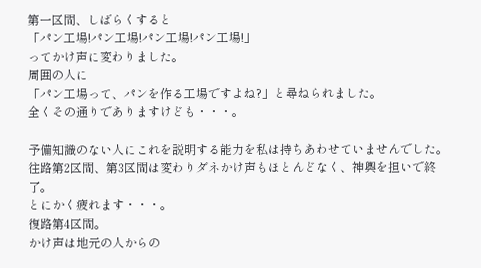第一区間、しばらくすると
「パン工場!パン工場!パン工場!パン工場!」
ってかけ声に変わりました。
周囲の人に
「パン工場って、パンを作る工場ですよね?」と尋ねられました。
全くその通りでありますけども・・・。

予備知識のない人にこれを説明する能力を私は持ちあわせていませんでした。
往路第2区間、第3区間は変わりダネかけ声もほとんどなく、神輿を担いで終了。
とにかく疲れます・・・。
復路第4区間。
かけ声は地元の人からの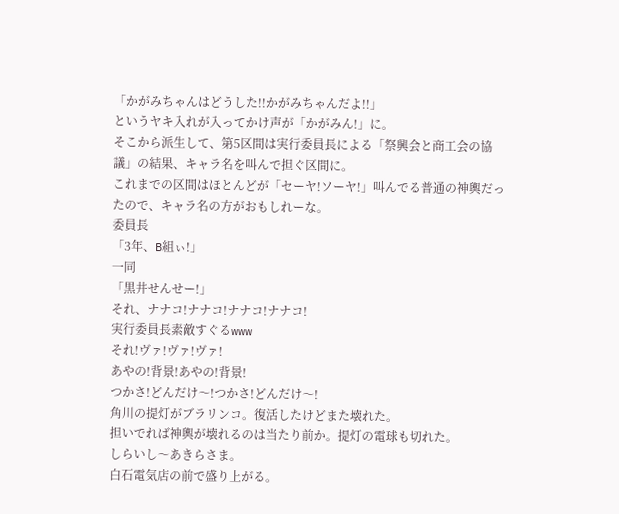「かがみちゃんはどうした!!かがみちゃんだよ!!」
というヤキ入れが入ってかけ声が「かがみん!」に。
そこから派生して、第5区間は実行委員長による「祭興会と商工会の協議」の結果、キャラ名を叫んで担ぐ区間に。
これまでの区間はほとんどが「セーヤ!ソーヤ!」叫んでる普通の神輿だったので、キャラ名の方がおもしれーな。
委員長
「3年、B組ぃ!」
一同
「黒井せんせー!」
それ、ナナコ!ナナコ!ナナコ!ナナコ!
実行委員長素敵すぐるwww
それ!ヴァ!ヴァ!ヴァ!
あやの!背景!あやの!背景!
つかさ!どんだけ〜!つかさ!どんだけ〜!
角川の提灯がブラリンコ。復活したけどまた壊れた。
担いでれば神輿が壊れるのは当たり前か。提灯の電球も切れた。
しらいし〜あきらさま。
白石電気店の前で盛り上がる。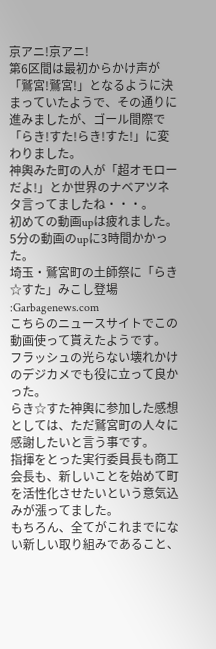京アニ!京アニ!
第6区間は最初からかけ声が「鷲宮!鷲宮!」となるように決まっていたようで、その通りに進みましたが、ゴール間際で「らき!すた!らき!すた!」に変わりました。
神輿みた町の人が「超オモローだよ!」とか世界のナベアツネタ言ってましたね・・・。
初めての動画upは疲れました。5分の動画のupに3時間かかった。
埼玉・鷲宮町の土師祭に「らき☆すた」みこし登場 :Garbagenews.com
こちらのニュースサイトでこの動画使って貰えたようです。
フラッシュの光らない壊れかけのデジカメでも役に立って良かった。
らき☆すた神輿に参加した感想としては、ただ鷲宮町の人々に感謝したいと言う事です。
指揮をとった実行委員長も商工会長も、新しいことを始めて町を活性化させたいという意気込みが漲ってました。
もちろん、全てがこれまでにない新しい取り組みであること、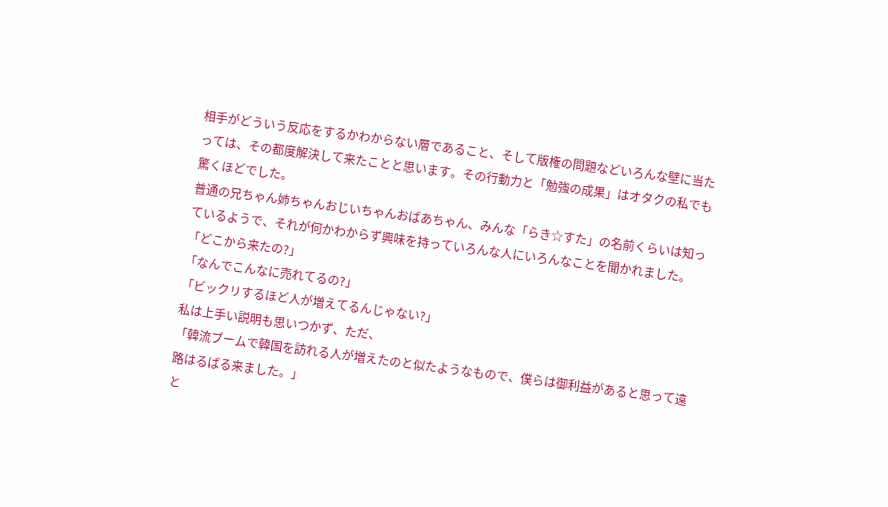相手がどういう反応をするかわからない層であること、そして版権の問題などいろんな壁に当たっては、その都度解決して来たことと思います。その行動力と「勉強の成果」はオタクの私でも驚くほどでした。
普通の兄ちゃん姉ちゃんおじいちゃんおばあちゃん、みんな「らき☆すた」の名前くらいは知っているようで、それが何かわからず興味を持っていろんな人にいろんなことを聞かれました。
「どこから来たの?」
「なんでこんなに売れてるの?」
「ビックリするほど人が増えてるんじゃない?」
私は上手い説明も思いつかず、ただ、
「韓流ブームで韓国を訪れる人が増えたのと似たようなもので、僕らは御利益があると思って遠路はるばる来ました。」
と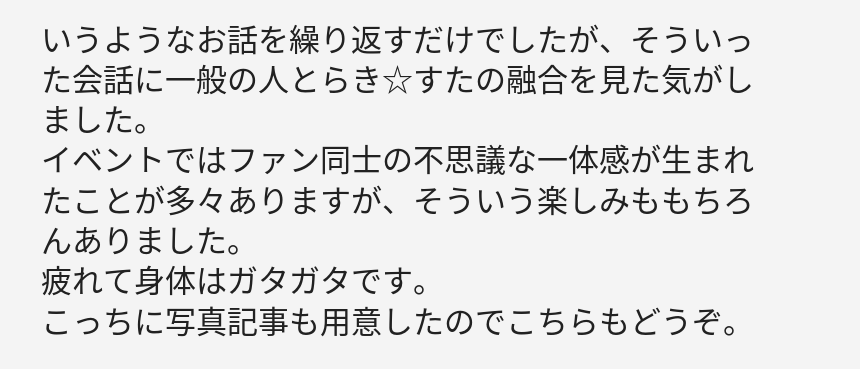いうようなお話を繰り返すだけでしたが、そういった会話に一般の人とらき☆すたの融合を見た気がしました。
イベントではファン同士の不思議な一体感が生まれたことが多々ありますが、そういう楽しみももちろんありました。
疲れて身体はガタガタです。
こっちに写真記事も用意したのでこちらもどうぞ。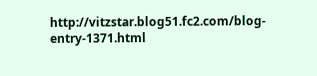http://vitzstar.blog51.fc2.com/blog-entry-1371.html